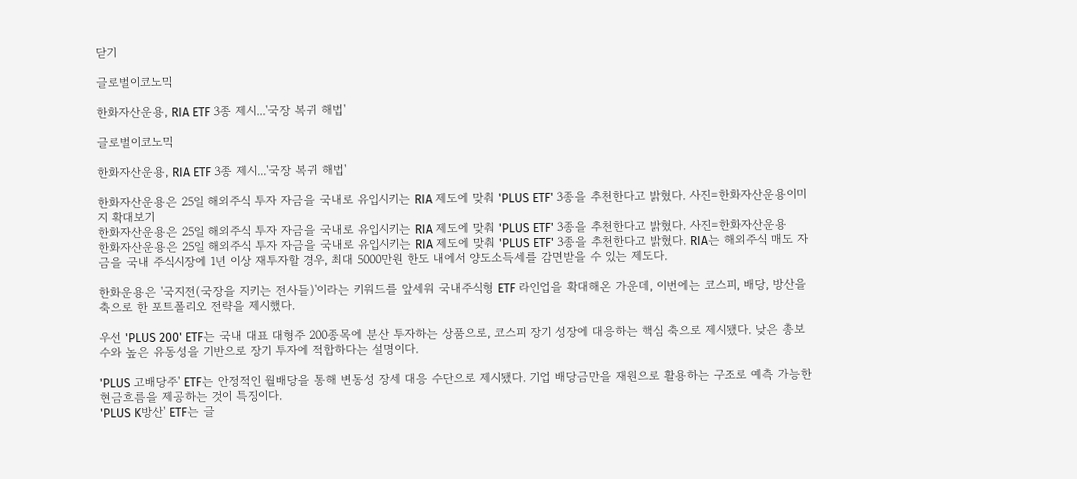닫기

글로벌이코노믹

한화자산운용, RIA ETF 3종 제시...'국장 복귀 해법'

글로벌이코노믹

한화자산운용, RIA ETF 3종 제시...'국장 복귀 해법'

한화자산운용은 25일 해외주식 투자 자금을 국내로 유입시키는 RIA 제도에 맞춰 'PLUS ETF' 3종을 추천한다고 밝혔다. 사진=한화자산운용이미지 확대보기
한화자산운용은 25일 해외주식 투자 자금을 국내로 유입시키는 RIA 제도에 맞춰 'PLUS ETF' 3종을 추천한다고 밝혔다. 사진=한화자산운용
한화자산운용은 25일 해외주식 투자 자금을 국내로 유입시키는 RIA 제도에 맞춰 'PLUS ETF' 3종을 추천한다고 밝혔다. RIA는 해외주식 매도 자금을 국내 주식시장에 1년 이상 재투자할 경우, 최대 5000만원 한도 내에서 양도소득세를 감면받을 수 있는 제도다.

한화운용은 '국지전(국장을 지키는 전사들)'이라는 키워드를 앞세워 국내주식형 ETF 라인업을 확대해온 가운데, 이번에는 코스피, 배당, 방산을 축으로 한 포트폴리오 전략을 제시했다.

우선 'PLUS 200' ETF는 국내 대표 대형주 200종목에 분산 투자하는 상품으로, 코스피 장기 성장에 대응하는 핵심 축으로 제시됐다. 낮은 총보수와 높은 유동성을 기반으로 장기 투자에 적합하다는 설명이다.

'PLUS 고배당주' ETF는 안정적인 월배당을 통해 변동성 장세 대응 수단으로 제시됐다. 기업 배당금만을 재원으로 활용하는 구조로 예측 가능한 현금흐름을 제공하는 것이 특징이다.
'PLUS K방산' ETF는 글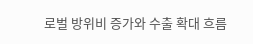로벌 방위비 증가와 수출 확대 흐름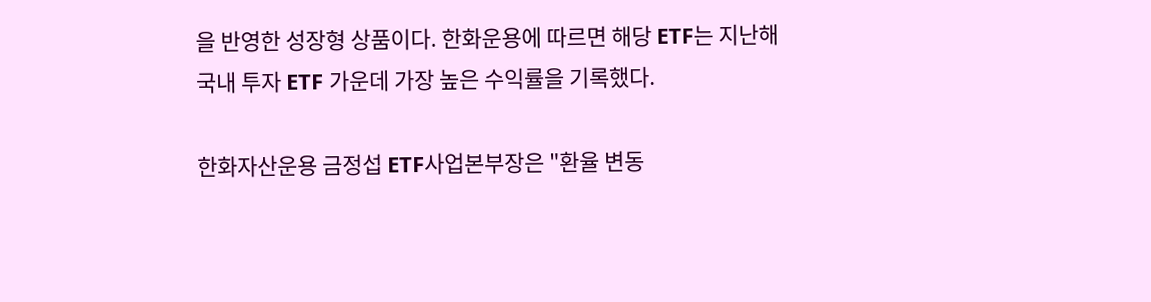을 반영한 성장형 상품이다. 한화운용에 따르면 해당 ETF는 지난해 국내 투자 ETF 가운데 가장 높은 수익률을 기록했다.

한화자산운용 금정섭 ETF사업본부장은 "환율 변동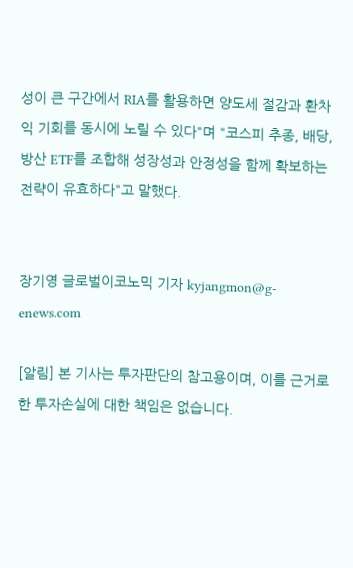성이 큰 구간에서 RIA를 활용하면 양도세 절감과 환차익 기회를 동시에 노릴 수 있다"며 "코스피 추종, 배당, 방산 ETF를 조합해 성장성과 안정성을 함께 확보하는 전략이 유효하다"고 말했다.


장기영 글로벌이코노믹 기자 kyjangmon@g-enews.com

[알림] 본 기사는 투자판단의 참고용이며, 이를 근거로 한 투자손실에 대한 책임은 없습니다.